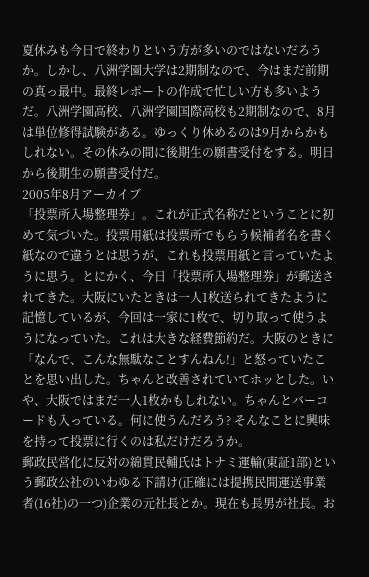夏休みも今日で終わりという方が多いのではないだろうか。しかし、八洲学園大学は2期制なので、今はまだ前期の真っ最中。最終レポートの作成で忙しい方も多いようだ。八洲学園高校、八洲学園国際高校も2期制なので、8月は単位修得試験がある。ゆっくり休めるのは9月からかもしれない。その休みの間に後期生の願書受付をする。明日から後期生の願書受付だ。
2005年8月アーカイブ
「投票所入場整理券」。これが正式名称だということに初めて気づいた。投票用紙は投票所でもらう候補者名を書く紙なので違うとは思うが、これも投票用紙と言っていたように思う。とにかく、今日「投票所入場整理券」が郵送されてきた。大阪にいたときは一人1枚送られてきたように記憶しているが、今回は一家に1枚で、切り取って使うようになっていた。これは大きな経費節約だ。大阪のときに「なんで、こんな無駄なことすんねん!」と怒っていたことを思い出した。ちゃんと改善されていてホッとした。いや、大阪ではまだ一人1枚かもしれない。ちゃんとバーコードも入っている。何に使うんだろう? そんなことに興味を持って投票に行くのは私だけだろうか。
郵政民営化に反対の綿貫民輔氏はトナミ運輸(東証1部)という郵政公社のいわゆる下請け(正確には提携民間運送事業者(16社)の一つ)企業の元社長とか。現在も長男が社長。お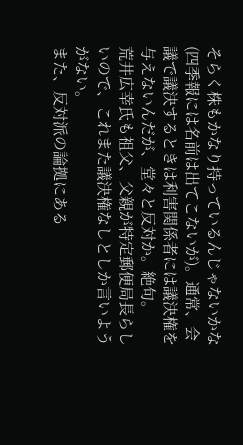そらく株もかなり持っているんじゃないかな(四季報には名前は出てこないが)。通常、会議で議決するときは利害関係者には議決権を与えないんだが、堂々と反対か。絶句。
荒井広幸氏も祖父、父親が特定郵便局長らしいので、これまた議決権なしとしか言いようがない。
また、反対派の論拠にある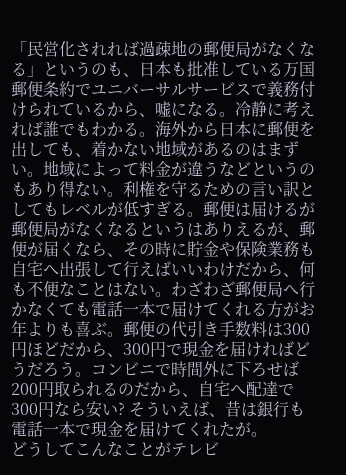「民営化されれば過疎地の郵便局がなくなる」というのも、日本も批准している万国郵便条約でユニバーサルサービスで義務付けられているから、嘘になる。冷静に考えれば誰でもわかる。海外から日本に郵便を出しても、着かない地域があるのはまずい。地域によって料金が違うなどというのもあり得ない。利権を守るための言い訳としてもレベルが低すぎる。郵便は届けるが郵便局がなくなるというはありえるが、郵便が届くなら、その時に貯金や保険業務も自宅へ出張して行えばいいわけだから、何も不便なことはない。わざわざ郵便局へ行かなくても電話一本で届けてくれる方がお年よりも喜ぶ。郵便の代引き手数料は300円ほどだから、300円で現金を届ければどうだろう。コンビニで時間外に下ろせば200円取られるのだから、自宅へ配達で300円なら安い? そういえば、昔は銀行も電話一本で現金を届けてくれたが。
どうしてこんなことがテレビ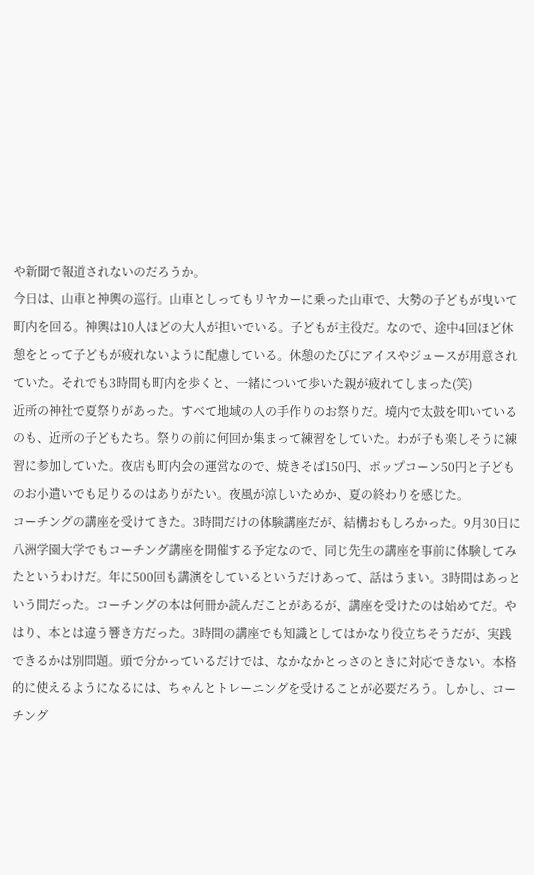や新聞で報道されないのだろうか。
今日は、山車と神輿の巡行。山車としってもリヤカーに乗った山車で、大勢の子どもが曳いて町内を回る。神輿は10人ほどの大人が担いでいる。子どもが主役だ。なので、途中4回ほど休憩をとって子どもが疲れないように配慮している。休憩のたびにアイスやジュースが用意されていた。それでも3時間も町内を歩くと、一緒について歩いた親が疲れてしまった(笑)
近所の神社で夏祭りがあった。すべて地域の人の手作りのお祭りだ。境内で太鼓を叩いているのも、近所の子どもたち。祭りの前に何回か集まって練習をしていた。わが子も楽しそうに練習に参加していた。夜店も町内会の運営なので、焼きそば150円、ポップコーン50円と子どものお小遣いでも足りるのはありがたい。夜風が涼しいためか、夏の終わりを感じた。
コーチングの講座を受けてきた。3時間だけの体験講座だが、結構おもしろかった。9月30日に八洲学園大学でもコーチング講座を開催する予定なので、同じ先生の講座を事前に体験してみたというわけだ。年に500回も講演をしているというだけあって、話はうまい。3時間はあっという間だった。コーチングの本は何冊か読んだことがあるが、講座を受けたのは始めてだ。やはり、本とは違う響き方だった。3時間の講座でも知識としてはかなり役立ちそうだが、実践できるかは別問題。頭で分かっているだけでは、なかなかとっさのときに対応できない。本格的に使えるようになるには、ちゃんとトレーニングを受けることが必要だろう。しかし、コーチング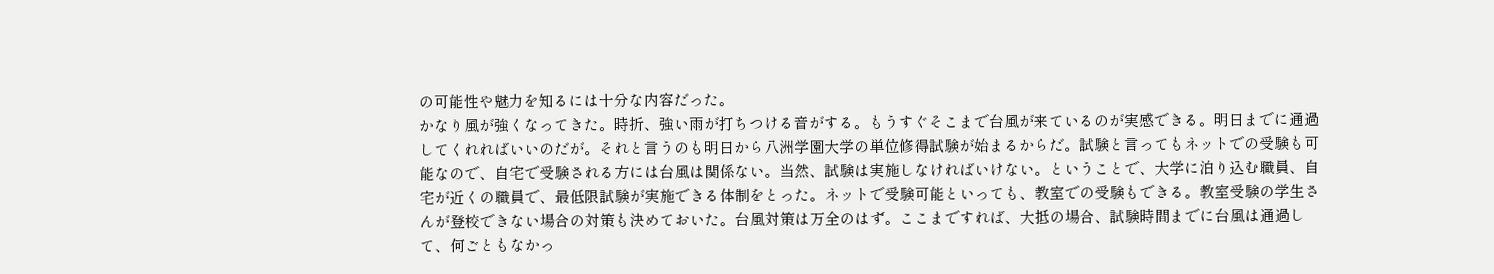の可能性や魅力を知るには十分な内容だった。
かなり風が強くなってきた。時折、強い雨が打ちつける音がする。もうすぐそこまで台風が来ているのが実感できる。明日までに通過してくれればいいのだが。それと言うのも明日から八洲学園大学の単位修得試験が始まるからだ。試験と言ってもネットでの受験も可能なので、自宅で受験される方には台風は関係ない。当然、試験は実施しなければいけない。ということで、大学に泊り込む職員、自宅が近くの職員で、最低限試験が実施できる体制をとった。ネットで受験可能といっても、教室での受験もできる。教室受験の学生さんが登校できない場合の対策も決めておいた。台風対策は万全のはず。ここまですれば、大抵の場合、試験時間までに台風は通過して、何ごともなかっ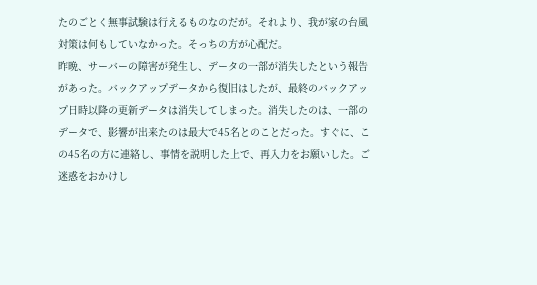たのごとく無事試験は行えるものなのだが。それより、我が家の台風対策は何もしていなかった。そっちの方が心配だ。
昨晩、サーバーの障害が発生し、データの一部が消失したという報告があった。バックアップデータから復旧はしたが、最終のバックアップ日時以降の更新データは消失してしまった。消失したのは、一部のデータで、影響が出来たのは最大で45名とのことだった。すぐに、この45名の方に連絡し、事情を説明した上で、再入力をお願いした。ご迷惑をおかけし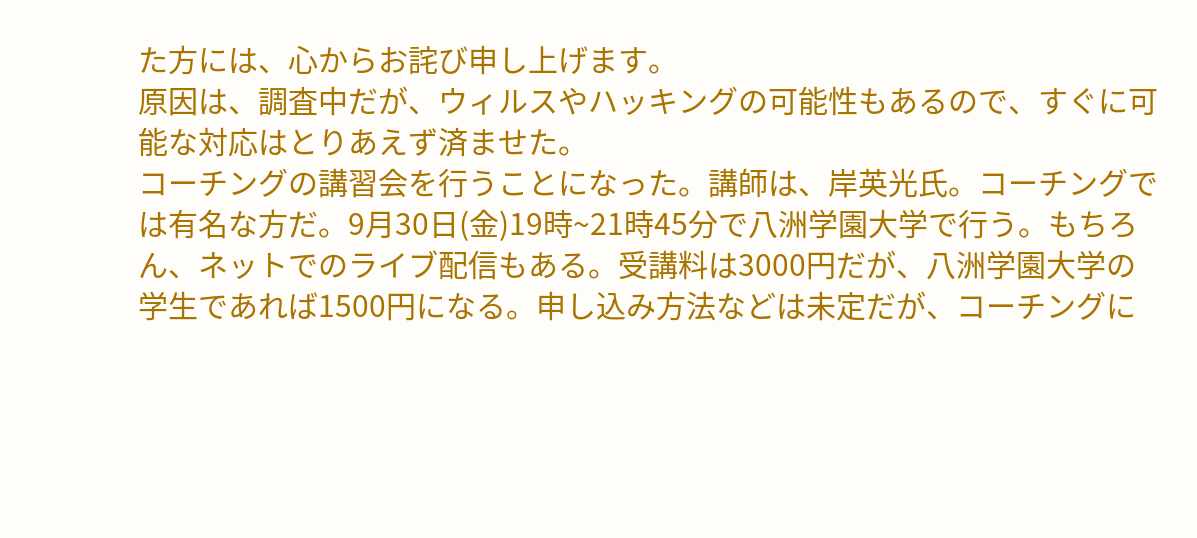た方には、心からお詫び申し上げます。
原因は、調査中だが、ウィルスやハッキングの可能性もあるので、すぐに可能な対応はとりあえず済ませた。
コーチングの講習会を行うことになった。講師は、岸英光氏。コーチングでは有名な方だ。9月30日(金)19時~21時45分で八洲学園大学で行う。もちろん、ネットでのライブ配信もある。受講料は3000円だが、八洲学園大学の学生であれば1500円になる。申し込み方法などは未定だが、コーチングに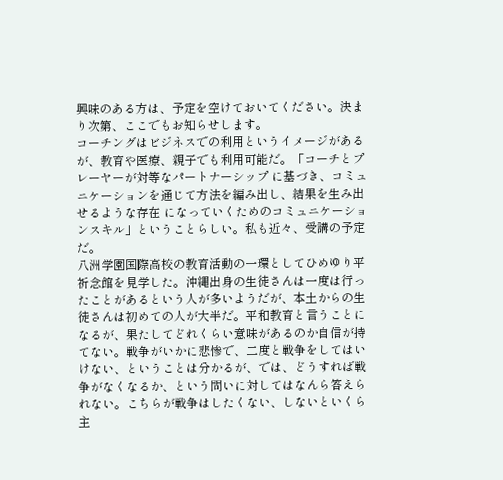興味のある方は、予定を空けておいてください。決まり次第、ここでもお知らせします。
コーチングはビジネスでの利用というイメージがあるが、教育や医療、親子でも利用可能だ。「コーチとプレーヤーが対等なパートナーシップ に基づき、コミュニケーションを通じて方法を編み出し、結果を生み出せるような存在 になっていくためのコミュニケーションスキル」ということらしい。私も近々、受講の予定だ。
八洲学園国際高校の教育活動の一環としてひめゆり平祈念館を見学した。沖縄出身の生徒さんは一度は行ったことがあるという人が多いようだが、本土からの生徒さんは初めての人が大半だ。平和教育と言うことになるが、果たしてどれくらい意味があるのか自信が持てない。戦争がいかに悲惨で、二度と戦争をしてはいけない、ということは分かるが、では、どうすれば戦争がなくなるか、という問いに対してはなんら答えられない。こちらが戦争はしたくない、しないといくら主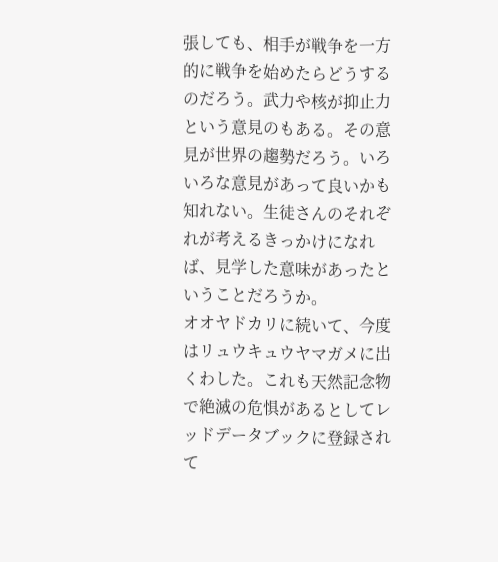張しても、相手が戦争を一方的に戦争を始めたらどうするのだろう。武力や核が抑止力という意見のもある。その意見が世界の趨勢だろう。いろいろな意見があって良いかも知れない。生徒さんのそれぞれが考えるきっかけになれば、見学した意味があったということだろうか。
オオヤドカリに続いて、今度はリュウキュウヤマガメに出くわした。これも天然記念物で絶滅の危惧があるとしてレッドデータブックに登録されて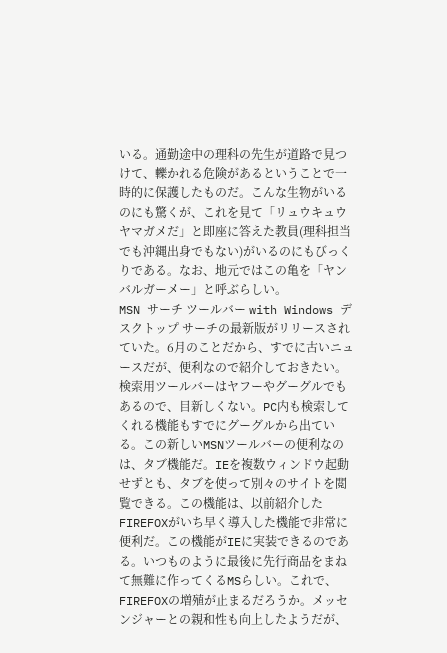いる。通勤途中の理科の先生が道路で見つけて、轢かれる危険があるということで一時的に保護したものだ。こんな生物がいるのにも驚くが、これを見て「リュウキュウヤマガメだ」と即座に答えた教員(理科担当でも沖縄出身でもない)がいるのにもびっくりである。なお、地元ではこの亀を「ヤンバルガーメー」と呼ぶらしい。
MSN サーチ ツールバー with Windows デスクトップ サーチの最新版がリリースされていた。6月のことだから、すでに古いニュースだが、便利なので紹介しておきたい。検索用ツールバーはヤフーやグーグルでもあるので、目新しくない。PC内も検索してくれる機能もすでにグーグルから出ている。この新しいMSNツールバーの便利なのは、タブ機能だ。IEを複数ウィンドウ起動せずとも、タブを使って別々のサイトを閲覧できる。この機能は、以前紹介したFIREFOXがいち早く導入した機能で非常に便利だ。この機能がIEに実装できるのである。いつものように最後に先行商品をまねて無難に作ってくるMSらしい。これで、FIREFOXの増殖が止まるだろうか。メッセンジャーとの親和性も向上したようだが、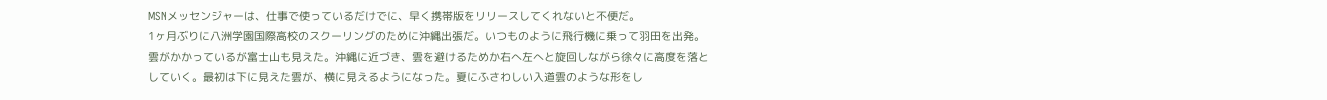MSNメッセンジャーは、仕事で使っているだけでに、早く携帯版をリリースしてくれないと不便だ。
1ヶ月ぶりに八洲学園国際高校のスクーリングのために沖縄出張だ。いつものように飛行機に乗って羽田を出発。雲がかかっているが富士山も見えた。沖縄に近づき、雲を避けるためか右へ左へと旋回しながら徐々に高度を落としていく。最初は下に見えた雲が、横に見えるようになった。夏にふさわしい入道雲のような形をし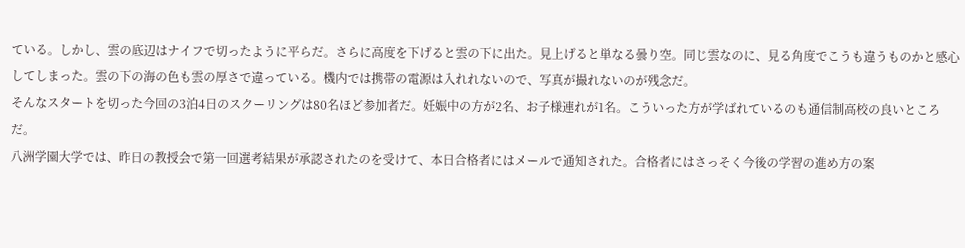ている。しかし、雲の底辺はナイフで切ったように平らだ。さらに高度を下げると雲の下に出た。見上げると単なる曇り空。同じ雲なのに、見る角度でこうも違うものかと感心してしまった。雲の下の海の色も雲の厚さで違っている。機内では携帯の電源は入れれないので、写真が撮れないのが残念だ。
そんなスタートを切った今回の3泊4日のスクーリングは80名ほど参加者だ。妊娠中の方が2名、お子様連れが1名。こういった方が学ばれているのも通信制高校の良いところだ。
八洲学園大学では、昨日の教授会で第一回選考結果が承認されたのを受けて、本日合格者にはメールで通知された。合格者にはさっそく今後の学習の進め方の案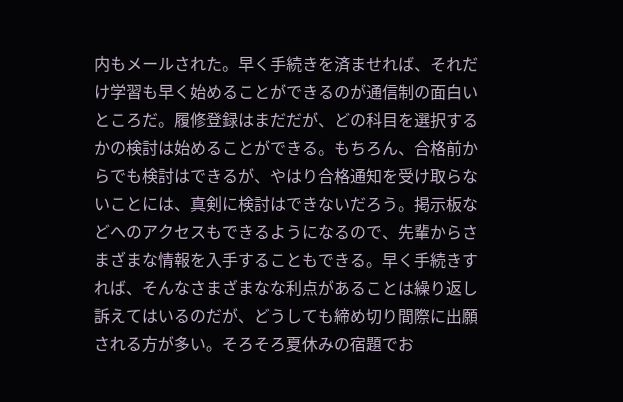内もメールされた。早く手続きを済ませれば、それだけ学習も早く始めることができるのが通信制の面白いところだ。履修登録はまだだが、どの科目を選択するかの検討は始めることができる。もちろん、合格前からでも検討はできるが、やはり合格通知を受け取らないことには、真剣に検討はできないだろう。掲示板などへのアクセスもできるようになるので、先輩からさまざまな情報を入手することもできる。早く手続きすれば、そんなさまざまなな利点があることは繰り返し訴えてはいるのだが、どうしても締め切り間際に出願される方が多い。そろそろ夏休みの宿題でお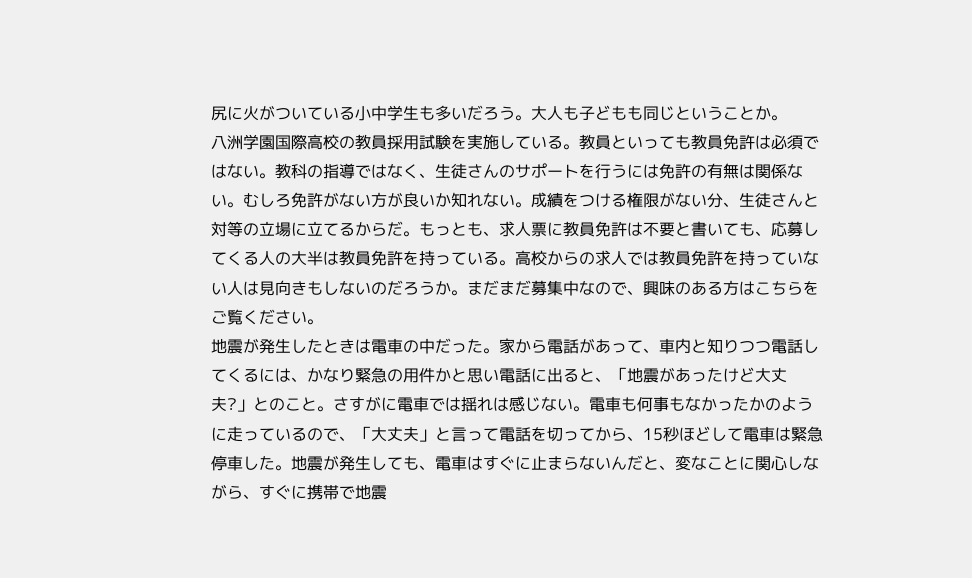尻に火がついている小中学生も多いだろう。大人も子どもも同じということか。
八洲学園国際高校の教員採用試験を実施している。教員といっても教員免許は必須ではない。教科の指導ではなく、生徒さんのサポートを行うには免許の有無は関係ない。むしろ免許がない方が良いか知れない。成績をつける権限がない分、生徒さんと対等の立場に立てるからだ。もっとも、求人票に教員免許は不要と書いても、応募してくる人の大半は教員免許を持っている。高校からの求人では教員免許を持っていない人は見向きもしないのだろうか。まだまだ募集中なので、興味のある方はこちらをご覧ください。
地震が発生したときは電車の中だった。家から電話があって、車内と知りつつ電話してくるには、かなり緊急の用件かと思い電話に出ると、「地震があったけど大丈夫?」とのこと。さすがに電車では揺れは感じない。電車も何事もなかったかのように走っているので、「大丈夫」と言って電話を切ってから、15秒ほどして電車は緊急停車した。地震が発生しても、電車はすぐに止まらないんだと、変なことに関心しながら、すぐに携帯で地震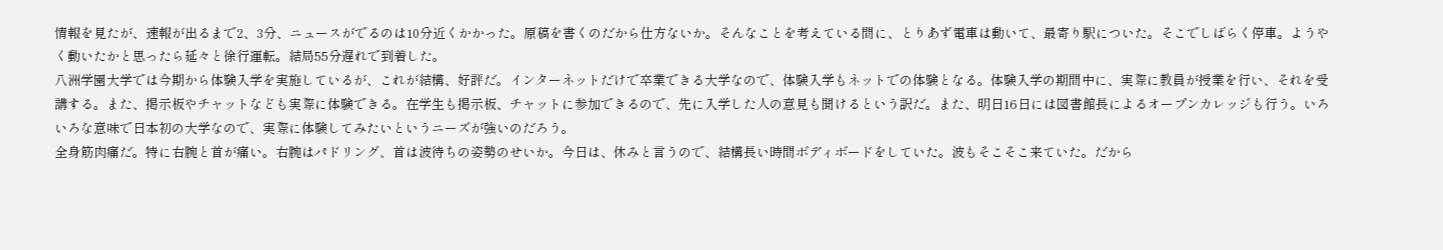情報を見たが、速報が出るまで2、3分、ニュースがでるのは10分近くかかった。原稿を書くのだから仕方ないか。そんなことを考えている間に、とりあず電車は動いて、最寄り駅についた。そこでしばらく停車。ようやく動いたかと思ったら延々と徐行運転。結局55分遅れで到着した。
八洲学園大学では今期から体験入学を実施しているが、これが結構、好評だ。インターネットだけで卒業できる大学なので、体験入学もネットでの体験となる。体験入学の期間中に、実際に教員が授業を行い、それを受講する。また、掲示板やチャットなども実際に体験できる。在学生も掲示板、チャットに参加できるので、先に入学した人の意見も聞けるという訳だ。また、明日16日には図書館長によるオープンカレッジも行う。いろいろな意味で日本初の大学なので、実際に体験してみたいというニーズが強いのだろう。
全身筋肉痛だ。特に右腕と首が痛い。右腕はパドリング、首は波待ちの姿勢のせいか。今日は、休みと言うので、結構長い時間ボディボードをしていた。波もそこそこ来ていた。だから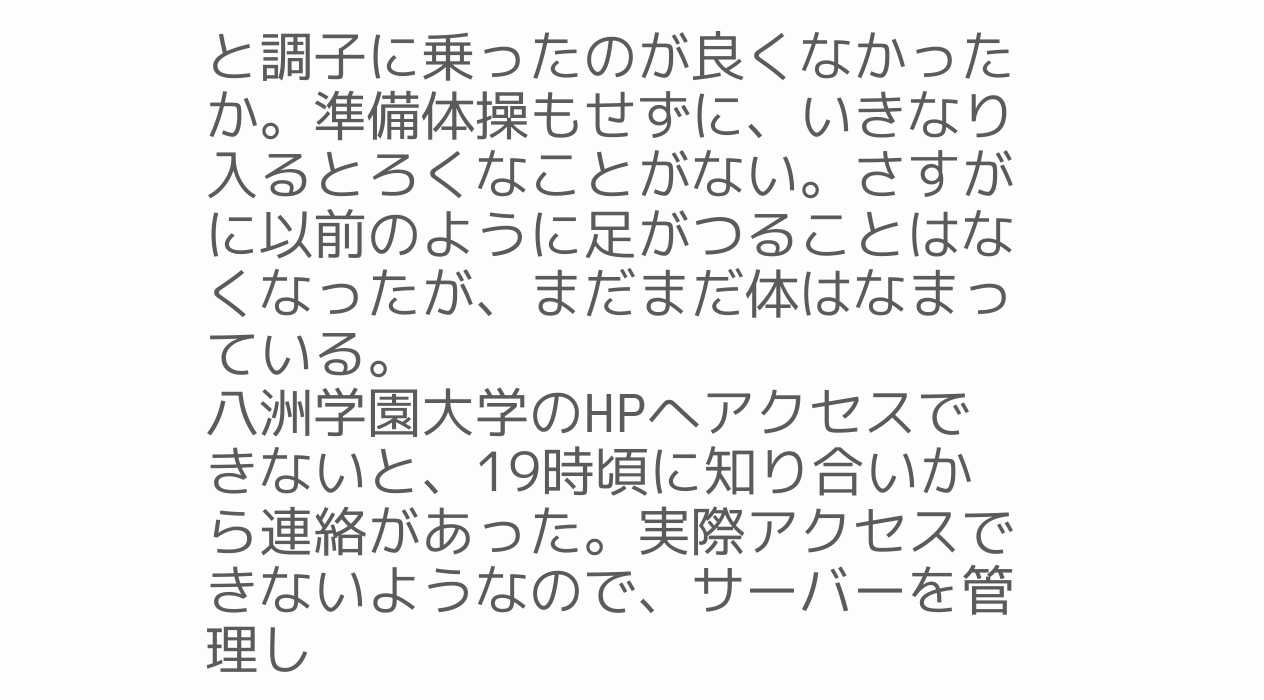と調子に乗ったのが良くなかったか。準備体操もせずに、いきなり入るとろくなことがない。さすがに以前のように足がつることはなくなったが、まだまだ体はなまっている。
八洲学園大学のHPへアクセスできないと、19時頃に知り合いから連絡があった。実際アクセスできないようなので、サーバーを管理し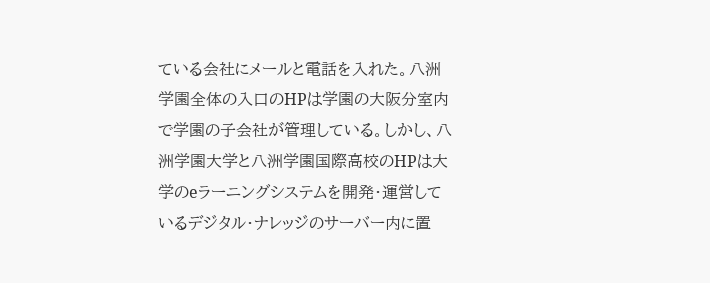ている会社にメールと電話を入れた。八洲学園全体の入口のHPは学園の大阪分室内で学園の子会社が管理している。しかし、八洲学園大学と八洲学園国際高校のHPは大学のeラーニングシステムを開発・運営しているデジタル・ナレッジのサーバー内に置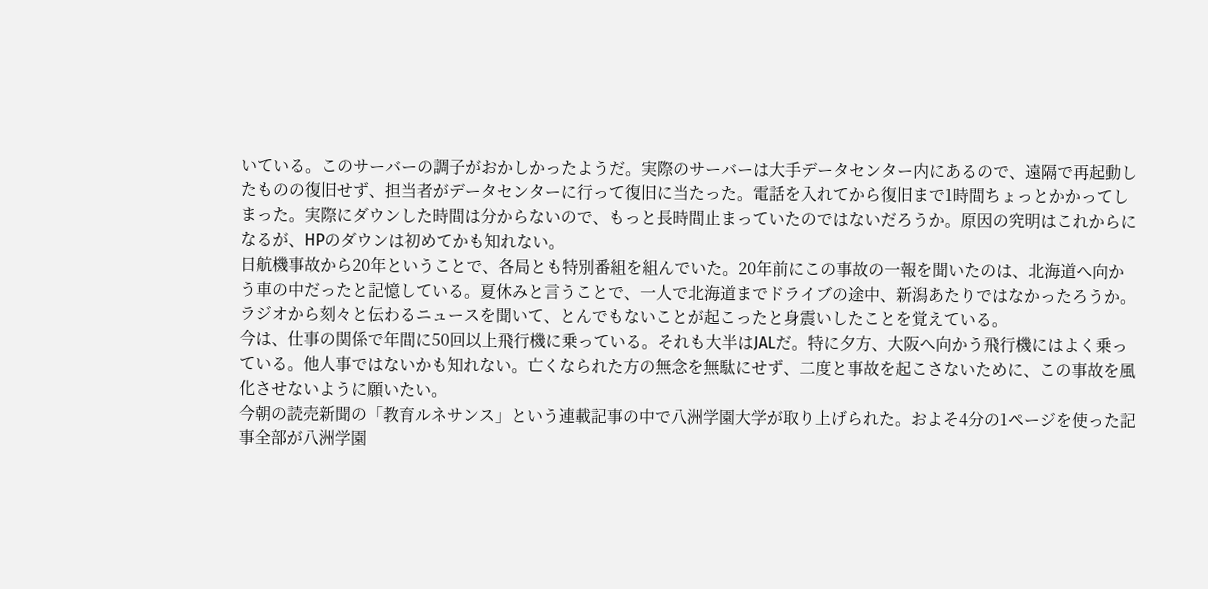いている。このサーバーの調子がおかしかったようだ。実際のサーバーは大手データセンター内にあるので、遠隔で再起動したものの復旧せず、担当者がデータセンターに行って復旧に当たった。電話を入れてから復旧まで1時間ちょっとかかってしまった。実際にダウンした時間は分からないので、もっと長時間止まっていたのではないだろうか。原因の究明はこれからになるが、HPのダウンは初めてかも知れない。
日航機事故から20年ということで、各局とも特別番組を組んでいた。20年前にこの事故の一報を聞いたのは、北海道へ向かう車の中だったと記憶している。夏休みと言うことで、一人で北海道までドライブの途中、新潟あたりではなかったろうか。ラジオから刻々と伝わるニュースを聞いて、とんでもないことが起こったと身震いしたことを覚えている。
今は、仕事の関係で年間に50回以上飛行機に乗っている。それも大半はJALだ。特に夕方、大阪へ向かう飛行機にはよく乗っている。他人事ではないかも知れない。亡くなられた方の無念を無駄にせず、二度と事故を起こさないために、この事故を風化させないように願いたい。
今朝の読売新聞の「教育ルネサンス」という連載記事の中で八洲学園大学が取り上げられた。およそ4分の1ページを使った記事全部が八洲学園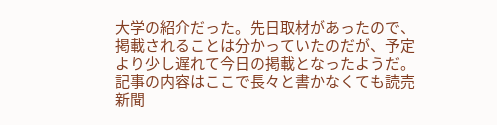大学の紹介だった。先日取材があったので、掲載されることは分かっていたのだが、予定より少し遅れて今日の掲載となったようだ。記事の内容はここで長々と書かなくても読売新聞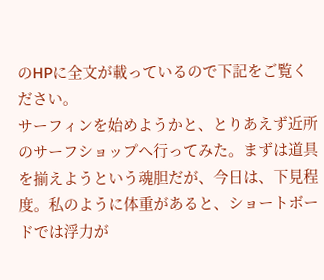のHPに全文が載っているので下記をご覧ください。
サーフィンを始めようかと、とりあえず近所のサーフショップへ行ってみた。まずは道具を揃えようという魂胆だが、今日は、下見程度。私のように体重があると、ショートボードでは浮力が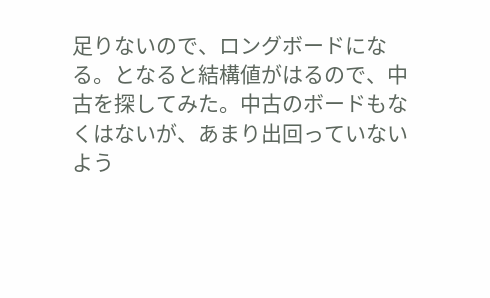足りないので、ロングボードになる。となると結構値がはるので、中古を探してみた。中古のボードもなくはないが、あまり出回っていないよう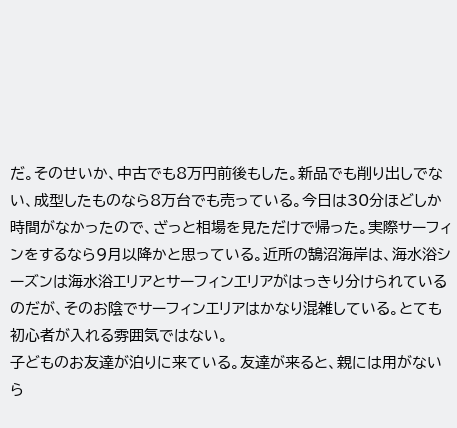だ。そのせいか、中古でも8万円前後もした。新品でも削り出しでない、成型したものなら8万台でも売っている。今日は30分ほどしか時間がなかったので、ざっと相場を見ただけで帰った。実際サーフィンをするなら9月以降かと思っている。近所の鵠沼海岸は、海水浴シーズンは海水浴エリアとサーフィンエリアがはっきり分けられているのだが、そのお陰でサーフィンエリアはかなり混雑している。とても初心者が入れる雰囲気ではない。
子どものお友達が泊りに来ている。友達が来ると、親には用がないら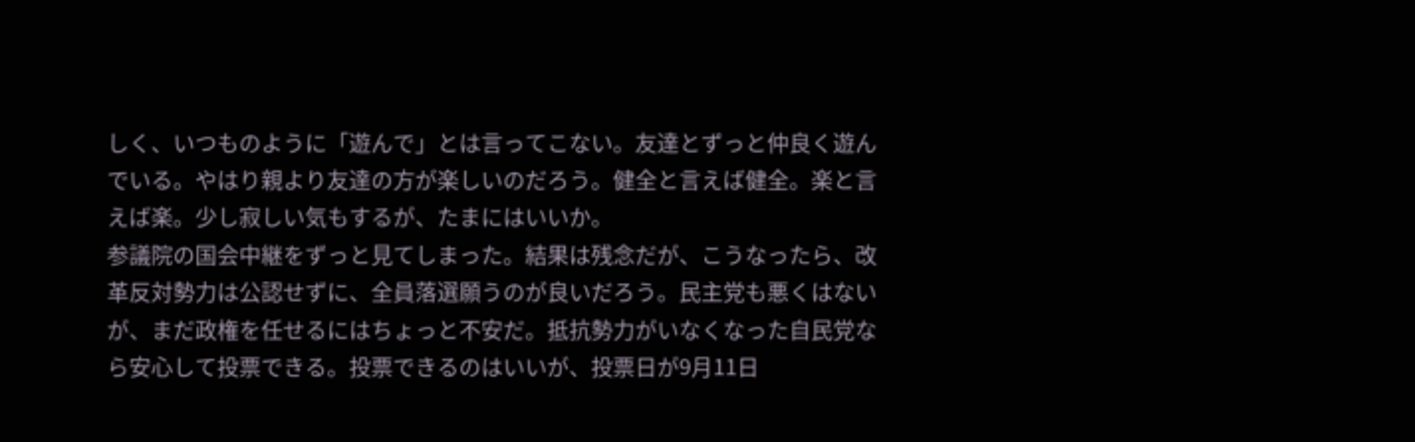しく、いつものように「遊んで」とは言ってこない。友達とずっと仲良く遊んでいる。やはり親より友達の方が楽しいのだろう。健全と言えば健全。楽と言えば楽。少し寂しい気もするが、たまにはいいか。
参議院の国会中継をずっと見てしまった。結果は残念だが、こうなったら、改革反対勢力は公認せずに、全員落選願うのが良いだろう。民主党も悪くはないが、まだ政権を任せるにはちょっと不安だ。抵抗勢力がいなくなった自民党なら安心して投票できる。投票できるのはいいが、投票日が9月11日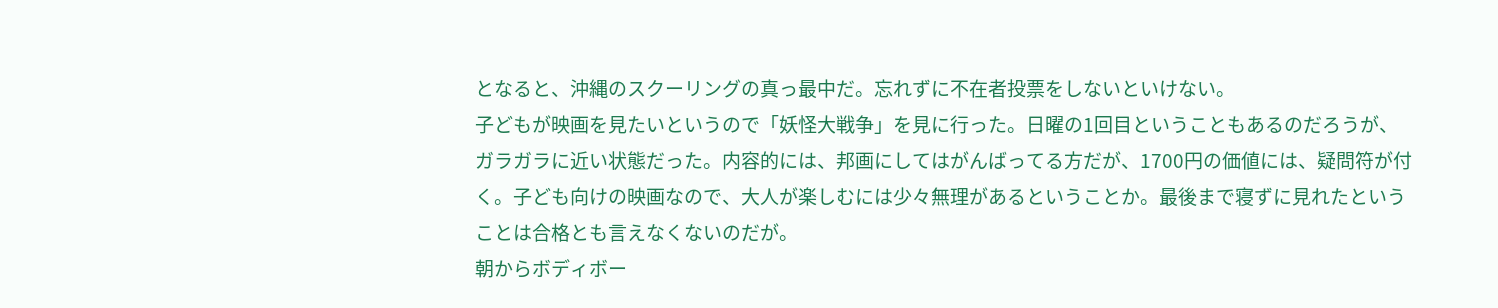となると、沖縄のスクーリングの真っ最中だ。忘れずに不在者投票をしないといけない。
子どもが映画を見たいというので「妖怪大戦争」を見に行った。日曜の1回目ということもあるのだろうが、ガラガラに近い状態だった。内容的には、邦画にしてはがんばってる方だが、1700円の価値には、疑問符が付く。子ども向けの映画なので、大人が楽しむには少々無理があるということか。最後まで寝ずに見れたということは合格とも言えなくないのだが。
朝からボディボー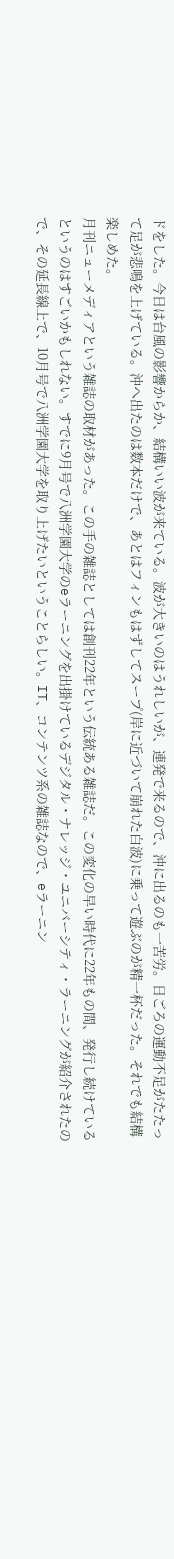ドをした。今日は台風の影響からか、結構いい波が来ている。波が大きいのはうれしいが、連発で来るので、沖に出るのも一苦労。日ごろの運動不足がたたって足が悲鳴を上げている。沖へ出たのは数本だけで、あとはフィンもはずしてスープ(岸に近づいて崩れた白波)に乗って遊ぶのが精一杯だった。それでも結構楽しめた。
月刊ニューメディアという雑誌の取材があった。この手の雑誌としては創刊22年という伝統ある雑誌だ。この変化の早い時代に22年もの間、発行し続けているというのはすごいかもしれない。すでに9月号で八洲学園大学のeラーニングを出掛けているデジタル・ナレッジ・ユニバーシティ・ラーニングが紹介されたので、その延長線上で、10月号で八洲学園大学を取り上げたいということらしい。IT、コンテンツ系の雑誌なので、eラーニン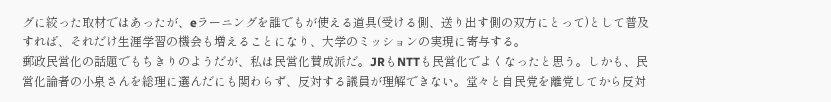グに絞った取材ではあったが、eラーニングを誰でもが使える道具(受ける側、送り出す側の双方にとって)として普及すれば、それだけ生涯学習の機会も増えることになり、大学のミッションの実現に寄与する。
郵政民営化の話題でもちきりのようだが、私は民営化賛成派だ。JRもNTTも民営化でよくなったと思う。しかも、民営化論者の小泉さんを総理に選んだにも関わらず、反対する議員が理解できない。堂々と自民党を離党してから反対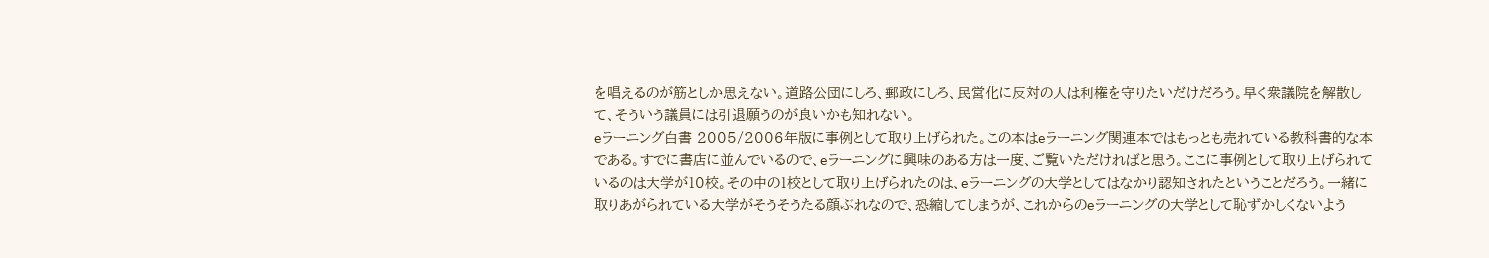を唱えるのが筋としか思えない。道路公団にしろ、郵政にしろ、民営化に反対の人は利権を守りたいだけだろう。早く衆議院を解散して、そういう議員には引退願うのが良いかも知れない。
eラーニング白書 2005/2006年版に事例として取り上げられた。この本はeラーニング関連本ではもっとも売れている教科書的な本である。すでに書店に並んでいるので、eラーニングに興味のある方は一度、ご覧いただければと思う。ここに事例として取り上げられているのは大学が10校。その中の1校として取り上げられたのは、eラーニングの大学としてはなかり認知されたということだろう。一緒に取りあがられている大学がそうそうたる顔ぶれなので、恐縮してしまうが、これからのeラーニングの大学として恥ずかしくないよう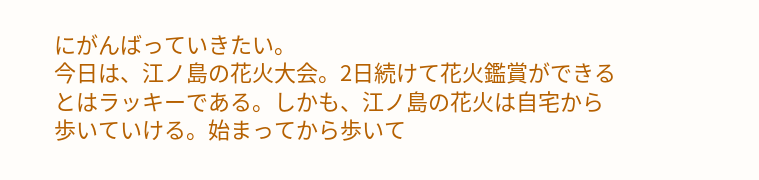にがんばっていきたい。
今日は、江ノ島の花火大会。2日続けて花火鑑賞ができるとはラッキーである。しかも、江ノ島の花火は自宅から歩いていける。始まってから歩いて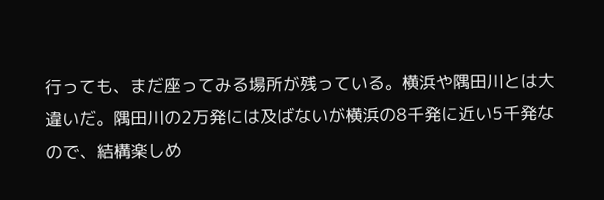行っても、まだ座ってみる場所が残っている。横浜や隅田川とは大違いだ。隅田川の2万発には及ばないが横浜の8千発に近い5千発なので、結構楽しめ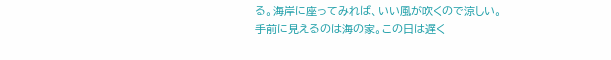る。海岸に座ってみれば、いい風が吹くので涼しい。
手前に見えるのは海の家。この日は遅く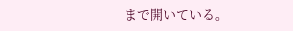まで開いている。